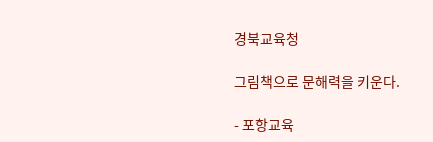경북교육청

그림책으로 문해력을 키운다.

- 포항교육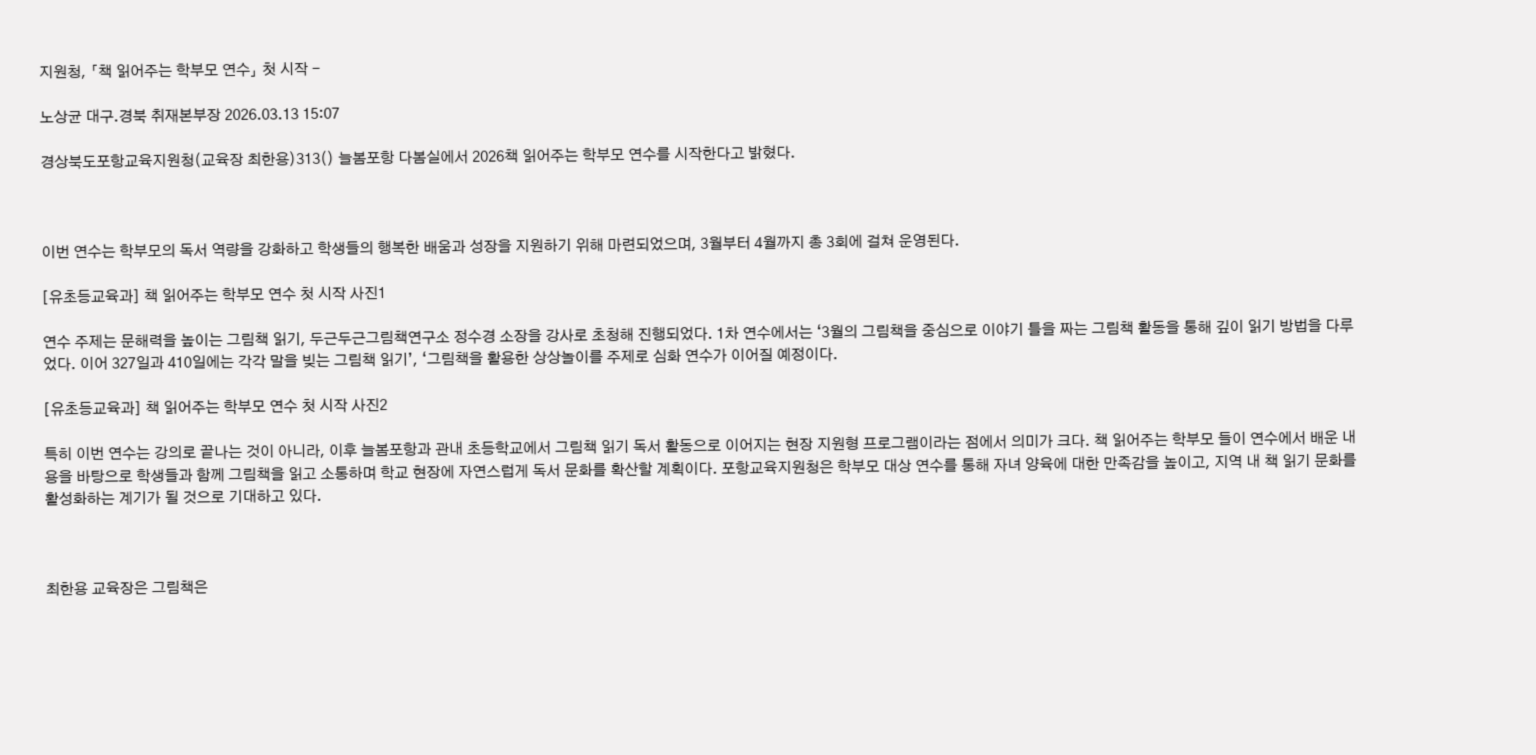지원청, 「책 읽어주는 학부모 연수」 첫 시작 -

노상균 대구.경북 취재본부장 2026.03.13 15:07

경상북도포항교육지원청(교육장 최한용)313() 늘봄포항 다봄실에서 2026책 읽어주는 학부모 연수를 시작한다고 밝혔다.



이번 연수는 학부모의 독서 역량을 강화하고 학생들의 행복한 배움과 성장을 지원하기 위해 마련되었으며, 3월부터 4월까지 총 3회에 걸쳐 운영된다.

[유초등교육과] 책 읽어주는 학부모 연수 첫 시작 사진1

연수 주제는 문해력을 높이는 그림책 읽기, 두근두근그림책연구소 정수경 소장을 강사로 초청해 진행되었다. 1차 연수에서는 ‘3월의 그림책을 중심으로 이야기 틀을 짜는 그림책 활동을 통해 깊이 읽기 방법을 다루었다. 이어 327일과 410일에는 각각 말을 빚는 그림책 읽기’, ‘그림책을 활용한 상상놀이를 주제로 심화 연수가 이어질 예정이다.

[유초등교육과] 책 읽어주는 학부모 연수 첫 시작 사진2

특히 이번 연수는 강의로 끝나는 것이 아니라, 이후 늘봄포항과 관내 초등학교에서 그림책 읽기 독서 활동으로 이어지는 현장 지원형 프로그램이라는 점에서 의미가 크다. 책 읽어주는 학부모 들이 연수에서 배운 내용을 바탕으로 학생들과 함께 그림책을 읽고 소통하며 학교 현장에 자연스럽게 독서 문화를 확산할 계획이다. 포항교육지원청은 학부모 대상 연수를 통해 자녀 양육에 대한 만족감을 높이고, 지역 내 책 읽기 문화를 활성화하는 계기가 될 것으로 기대하고 있다.



최한용 교육장은 그림책은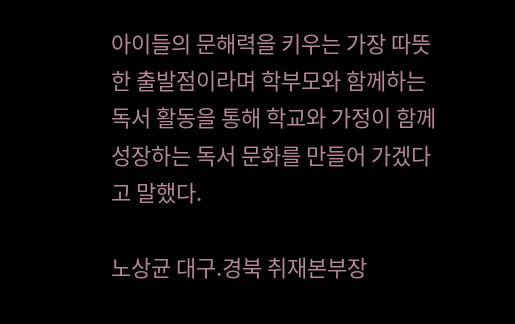아이들의 문해력을 키우는 가장 따뜻한 출발점이라며 학부모와 함께하는 독서 활동을 통해 학교와 가정이 함께 성장하는 독서 문화를 만들어 가겠다고 말했다.

노상균 대구.경북 취재본부장